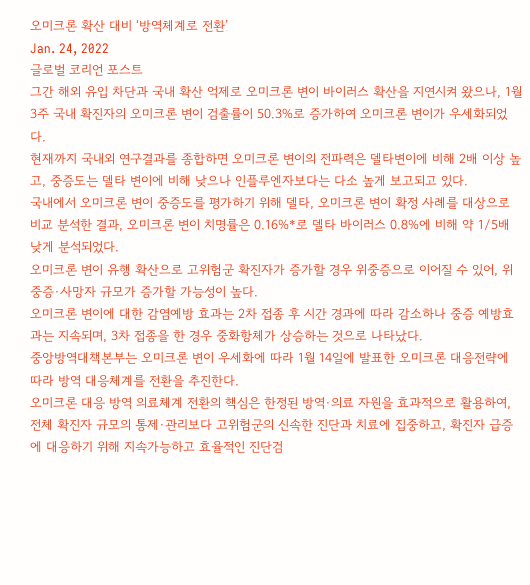오미크론 확산 대비 ‘방역체계로 전환’
Jan. 24, 2022
글로벌 코리언 포스트
그간 해외 유입 차단과 국내 확산 억제로 오미크론 변이 바이러스 확산을 지연시켜 왔으나, 1월 3주 국내 확진자의 오미크론 변이 검출률이 50.3%로 증가하여 오미크론 변이가 우세화되었다.
현재까지 국내외 연구결과를 종합하면 오미크론 변이의 전파력은 델타변이에 비해 2배 이상 높고, 중증도는 델타 변이에 비해 낮으나 인플루엔자보다는 다소 높게 보고되고 있다.
국내에서 오미크론 변이 중증도를 평가하기 위해 델타, 오미크론 변이 확정 사례를 대상으로 비교 분석한 결과, 오미크론 변이 치명률은 0.16%*로 델타 바이러스 0.8%에 비해 약 1/5배 낮게 분석되었다.
오미크론 변이 유행 확산으로 고위험군 확진자가 증가할 경우 위중증으로 이어질 수 있어, 위중증·사망자 규모가 증가할 가능성이 높다.
오미크론 변이에 대한 감염예방 효과는 2차 접종 후 시간 경과에 따라 감소하나 중증 예방효과는 지속되며, 3차 접종을 한 경우 중화항체가 상승하는 것으로 나타났다.
중앙방역대책본부는 오미크론 변이 우세화에 따라 1월 14일에 발표한 오미크론 대응전략에 따라 방역 대응체계를 전환을 추진한다.
오미크론 대응 방역 의료체계 전환의 핵심은 한정된 방역·의료 자원을 효과적으로 활용하여, 전체 확진자 규모의 통제·관리보다 고위험군의 신속한 진단과 치료에 집중하고, 확진자 급증에 대응하기 위해 지속가능하고 효율적인 진단검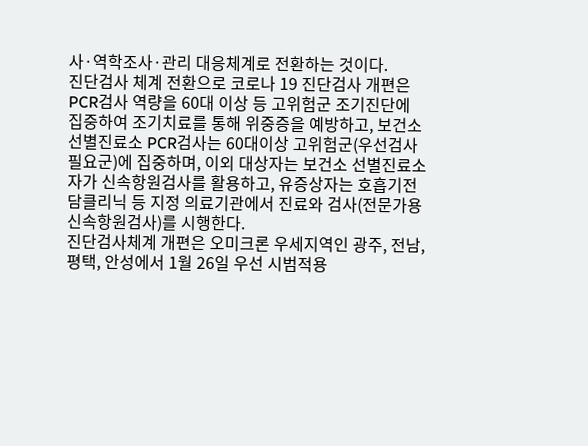사·역학조사·관리 대응체계로 전환하는 것이다.
진단검사 체계 전환으로 코로나 19 진단검사 개편은 PCR검사 역량을 60대 이상 등 고위험군 조기진단에 집중하여 조기치료를 통해 위중증을 예방하고, 보건소 선별진료소 PCR검사는 60대이상 고위험군(우선검사필요군)에 집중하며, 이외 대상자는 보건소 선별진료소 자가 신속항원검사를 활용하고, 유증상자는 호흡기전담클리닉 등 지정 의료기관에서 진료와 검사(전문가용 신속항원검사)를 시행한다.
진단검사체계 개편은 오미크론 우세지역인 광주, 전남, 평택, 안성에서 1월 26일 우선 시범적용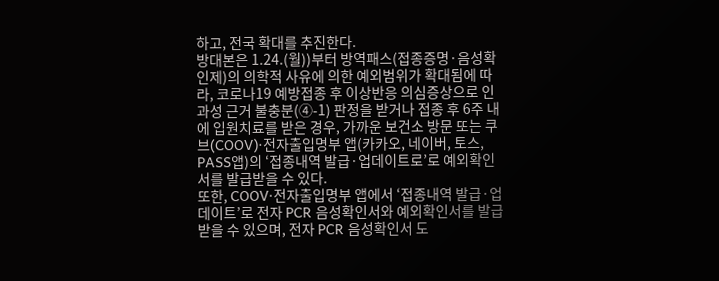하고, 전국 확대를 추진한다.
방대본은 1.24.(월))부터 방역패스(접종증명·음성확인제)의 의학적 사유에 의한 예외범위가 확대됨에 따라, 코로나19 예방접종 후 이상반응 의심증상으로 인과성 근거 불충분(④-1) 판정을 받거나 접종 후 6주 내에 입원치료를 받은 경우, 가까운 보건소 방문 또는 쿠브(COOV)·전자출입명부 앱(카카오, 네이버, 토스, PASS앱)의 ‘접종내역 발급·업데이트로’로 예외확인서를 발급받을 수 있다.
또한, COOV·전자출입명부 앱에서 ‘접종내역 발급·업데이트’로 전자 PCR 음성확인서와 예외확인서를 발급받을 수 있으며, 전자 PCR 음성확인서 도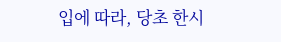입에 따라, 당초 한시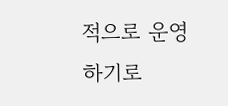적으로 운영하기로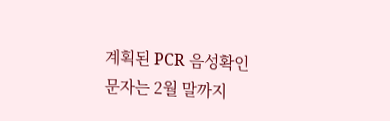계획된 PCR 음성확인문자는 2월 말까지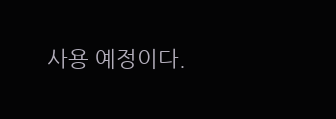사용 예정이다.